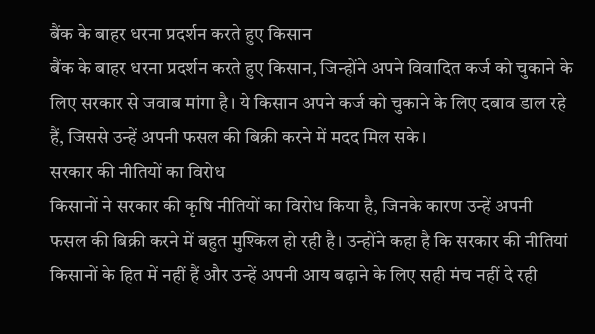बैंक के बाहर धरना प्रदर्शन करते हुए किसान
बैंक के बाहर धरना प्रदर्शन करते हुए किसान, जिन्होंने अपने विवादित कर्ज को चुकाने के लिए सरकार से जवाब मांगा है। ये किसान अपने कर्ज को चुकाने के लिए दबाव डाल रहे हैं, जिससे उन्हें अपनी फसल की बिक्री करने में मदद मिल सके।
सरकार की नीतियों का विरोध
किसानों ने सरकार की कृषि नीतियों का विरोध किया है, जिनके कारण उन्हें अपनी फसल की बिक्री करने में बहुत मुश्किल हो रही है। उन्होंने कहा है कि सरकार की नीतियां किसानों के हित में नहीं हैं और उन्हें अपनी आय बढ़ाने के लिए सही मंच नहीं दे रही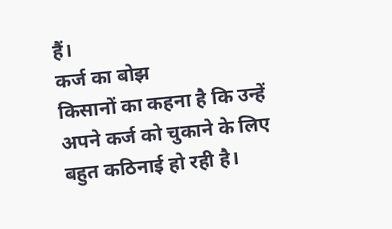हैं।
कर्ज का बोझ
किसानों का कहना है कि उन्हें अपने कर्ज को चुकाने के लिए बहुत कठिनाई हो रही है।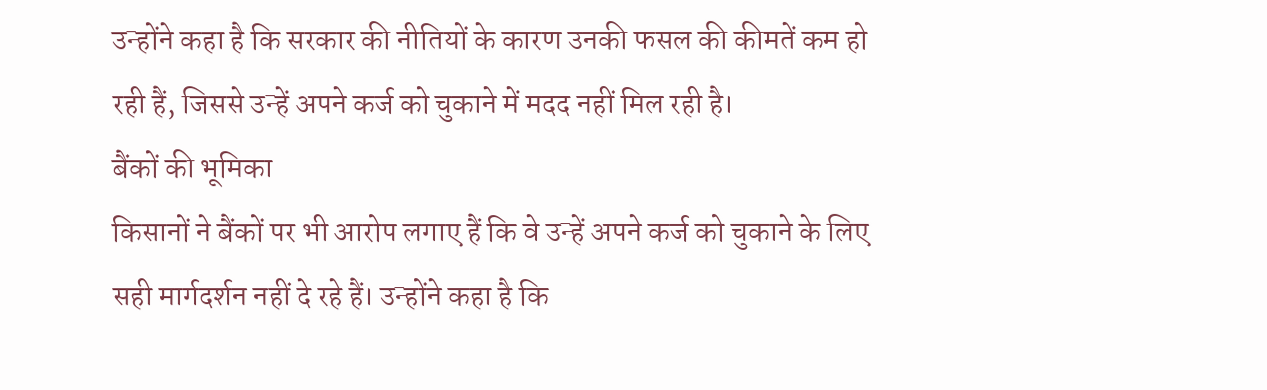उन्होंने कहा है कि सरकार की नीतियों के कारण उनकी फसल की कीमतें कम हो रही हैं, जिससे उन्हें अपने कर्ज को चुकाने में मदद नहीं मिल रही है।
बैंकों की भूमिका
किसानों ने बैंकों पर भी आरोप लगाए हैं कि वे उन्हें अपने कर्ज को चुकाने के लिए सही मार्गदर्शन नहीं दे रहे हैं। उन्होंने कहा है कि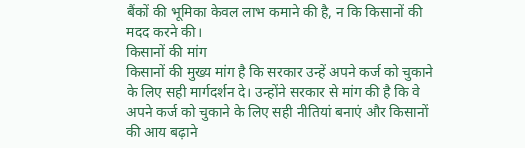बैंकों की भूमिका केवल लाभ कमाने की है, न कि किसानों की मदद करने की।
किसानों की मांग
किसानों की मुख्य मांग है कि सरकार उन्हें अपने कर्ज को चुकाने के लिए सही मार्गदर्शन दे। उन्होंने सरकार से मांग की है कि वे अपने कर्ज को चुकाने के लिए सही नीतियां बनाएं और किसानों की आय बढ़ाने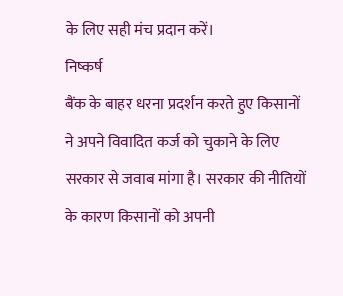के लिए सही मंच प्रदान करें।
निष्कर्ष
बैंक के बाहर धरना प्रदर्शन करते हुए किसानों ने अपने विवादित कर्ज को चुकाने के लिए सरकार से जवाब मांगा है। सरकार की नीतियों के कारण किसानों को अपनी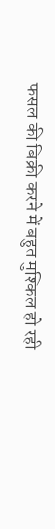फसल की बिक्री करने में बहुत मुश्किल हो रही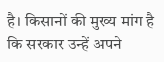है। किसानों की मुख्य मांग है कि सरकार उन्हें अपने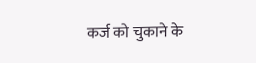कर्ज को चुकाने के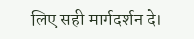लिए सही मार्गदर्शन दे।